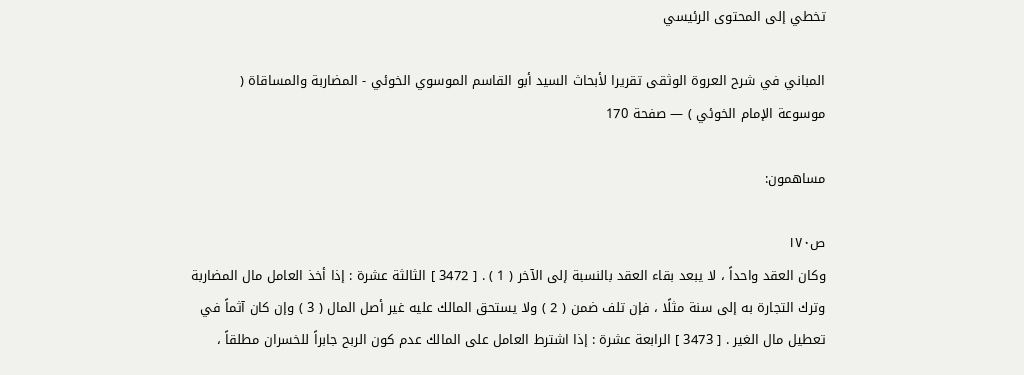تخطي إلى المحتوى الرئيسي

المباني في شرح العروة الوثقى تقريرا لأبحاث السيد أبو القاسم الموسوي الخوئي - المضاربة والمساقاة ( موسوعة الإمام الخوئي ) — صفحة 170

مساهمون:

ص١٧٠
وكان العقد واحداً ، لا يبعد بقاء العقد بالنسبة إلى الآخر ( 1 ) . [ 3472 ] الثالثة عشرة : إذا أخذ العامل مال المضاربة وترك التجارة به إلى سنة مثلًا ، فإن تلف ضمن ( 2 ) ولا يستحق المالك عليه غير أصل المال ( 3 ) وإن كان آثماً في تعطيل مال الغير . [ 3473 ] الرابعة عشرة : إذا اشترط العامل على المالك عدم كون الربح جابراً للخسران مطلقاً ،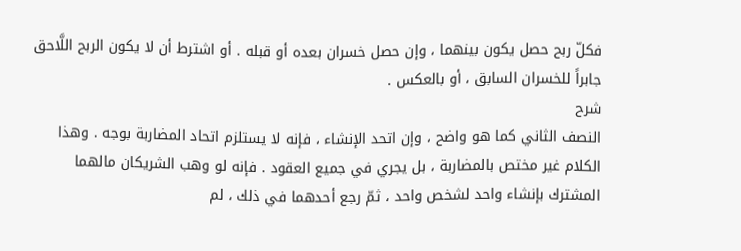فكلّ ربح حصل يكون بينهما ، وإن حصل خسران بعده أو قبله . أو اشترط أن لا يكون الربح اللَّاحق جابراً للخسران السابق ، أو بالعكس .
شرح
النصف الثاني كما هو واضح ، وإن اتحد الإنشاء ، فإنه لا يستلزم اتحاد المضاربة بوجه . وهذا الكلام غير مختص بالمضاربة ، بل يجري في جميع العقود . فإنه لو وهب الشريكان مالهما المشترك بإنشاء واحد لشخص واحد ، ثمّ رجع أحدهما في ذلك ، لم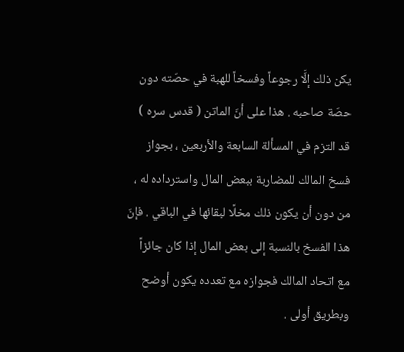يكن ذلك إلَّا رجوعاً وفسخاً للهبة في حصّته دون حصّة صاحبه . هذا على أنّ الماتن ( قدس سره ) قد التزم في المسألة السابعة والأربعين ، بجواز فسخ المالك للمضاربة ببعض المال واسترداده له ، من دون أن يكون ذلك مخلًا لبقائها في الباقي . فإنّ هذا الفسخ بالنسبة إلى بعض المال إذا كان جائزاً مع اتحاد المالك فجوازه مع تعدده يكون أوضح وبطريق أولى .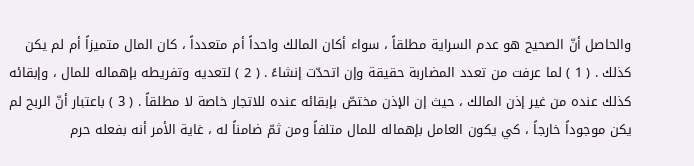والحاصل أنّ الصحيح هو عدم السراية مطلقاً ، سواء أكان المالك واحداً أم متعدداً ، كان المال متميزاً أم لم يكن كذلك . ( 1 ) لما عرفت من تعدد المضاربة حقيقة وإن اتحدّت إنشاءً . ( 2 ) لتعديه وتفريطه بإهماله للمال ، وإبقائه كذلك عنده من غير إذن المالك ، حيث إن الإذن مختصّ بإبقائه عنده للاتجار خاصة لا مطلقاً . ( 3 ) باعتبار أنّ الربح لم يكن موجوداً خارجاً ، كي يكون العامل بإهماله للمال متلفاً ومن ثمّ ضامناً له ، غاية الأمر أنه بفعله حرم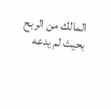المالك من الربح بحيث لم يدعه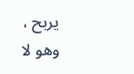يربح ، وهو لا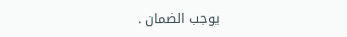يوجب الضمان .